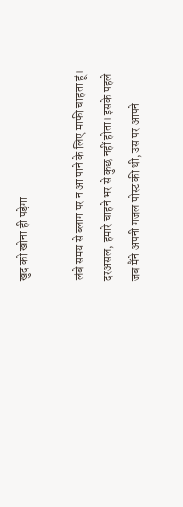खुद को खोना ही पड़ेगा

लंबे समय से ब्लाग पर न आ पाने के लिए माफी चाहता हूं। दरअसल, हमारे चाहने भर से कुछ नहीं होता। इसके पहले जब मैंने अपनी गजल पोस्ट की थी, उस पर आपने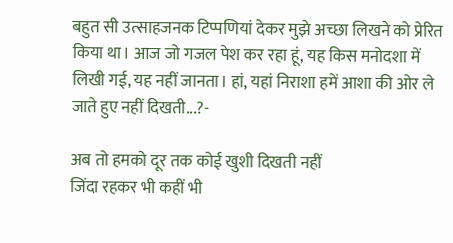बहुत सी उत्साहजनक टिप्पणियां देकर मुझे अच्छा लिखने को प्रेरित किया था। आज जो गजल पेश कर रहा हूं, यह किस मनोदशा में लिखी गई, यह नहीं जानता। हां, यहां निराशा हमें आशा की ओर ले जाते हुए नहीं दिखती...?-

अब तो हमको दूर तक कोई खुशी दिखती नहीं
जिंदा रहकर भी कहीं भी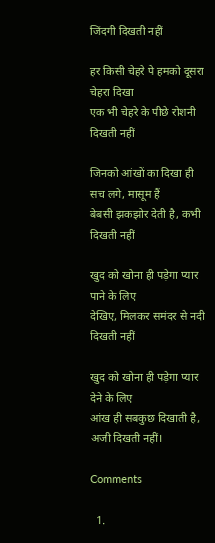जिंदगी दिखती नहीं

हर किसी चेहरे पे हमको दूसरा चेहरा दिखा
एक भी चेहरे के पीछे रोशनी दिखती नहीं

जिनको आंखों का दिखा ही सच लगे, मासूम हैं
बेबसी झकझोर देती है, कभी दिखती नहीं

खुद को खोना ही पड़ेगा प्यार पाने के लिए
देखिए, मिलकर समंदर से नदी दिखती नहीं

खुद को खोना ही पड़ेगा प्यार देने के लिए
आंख ही सबकुछ दिखाती है, अजी दिखती नहीं।

Comments

  1.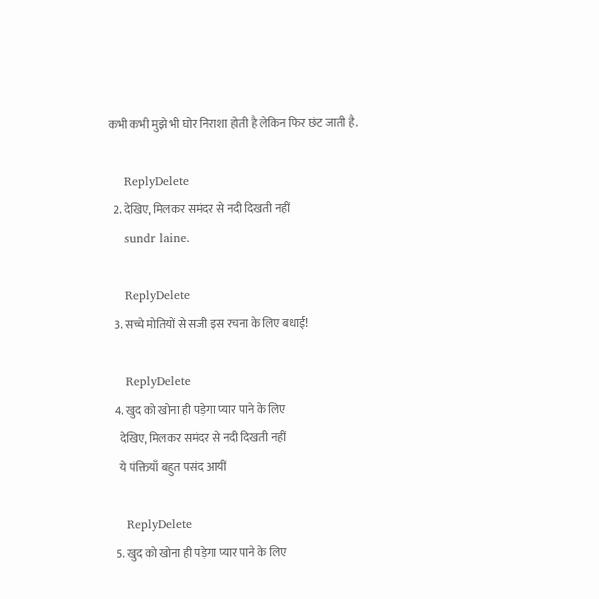कभी कभी मुझे भी घोर निराशा होती है लेकिन फिर छंट जाती है.

    ReplyDelete
  2. देखिए, मिलकर समंदर से नदी दिखती नहीं
    sundr laine.

    ReplyDelete
  3. सच्चे मोतियों से सजी इस रचना के लिए बधाई!

    ReplyDelete
  4. खुद को खोना ही पड़ेगा प्यार पाने के लिए
    देखिए, मिलकर समंदर से नदी दिखती नहीं
    ये पंक्तियाँ बहुत पसंद आयीं

    ReplyDelete
  5. खुद को खोना ही पड़ेगा प्यार पाने के लिए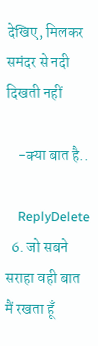देखिए, मिलकर समंदर से नदी दिखती नहीं

    -क्या बात है..

    ReplyDelete
  6. जो सबने सराहा वही बात मैं रखता हूँ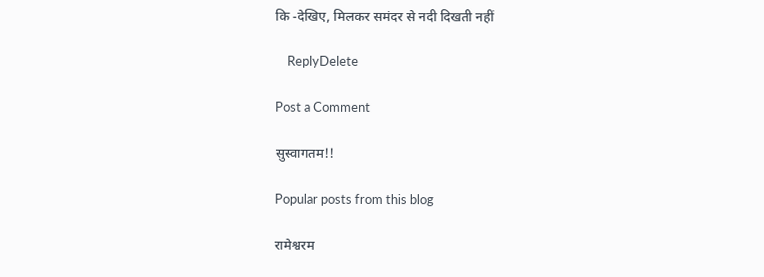कि -देखिए, मिलकर समंदर से नदी दिखती नहीं

    ReplyDelete

Post a Comment

सुस्वागतम!!

Popular posts from this blog

रामेश्वरम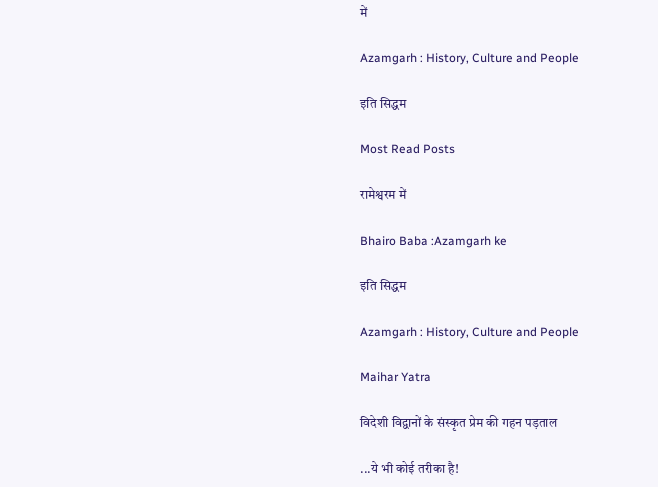में

Azamgarh : History, Culture and People

इति सिद्धम

Most Read Posts

रामेश्वरम में

Bhairo Baba :Azamgarh ke

इति सिद्धम

Azamgarh : History, Culture and People

Maihar Yatra

विदेशी विद्वानों के संस्कृत प्रेम की गहन पड़ताल

...ये भी कोई तरीका है!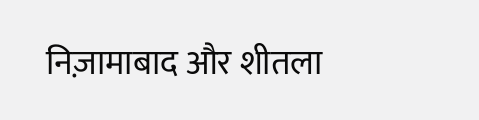निज़ामाबाद और शीतला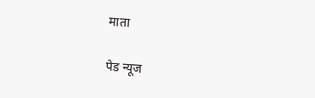माता

पेड न्यूज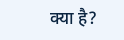क्या है?